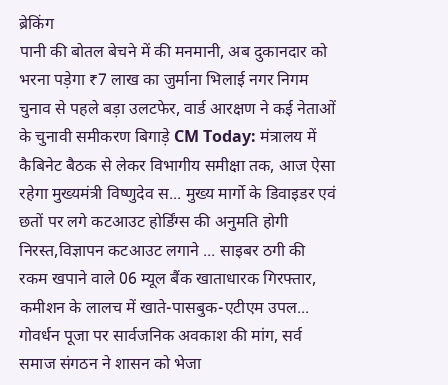ब्रेकिंग
पानी की बोतल बेचने में की मनमानी, अब दुकानदार को भरना पड़ेगा ₹7 लाख का जुर्माना भिलाई नगर निगम चुनाव से पहले बड़ा उलटफेर, वार्ड आरक्षण ने कई नेताओं के चुनावी समीकरण बिगाड़े CM Today: मंत्रालय में कैबिनेट बैठक से लेकर विभागीय समीक्षा तक, आज ऐसा रहेगा मुख्यमंत्री विष्णुदेव स... मुख्य मार्गो के डिवाइडर एवं छतों पर लगे कटआउट होर्डिंग्स की अनुमति होगी निरस्त,विज्ञापन कटआउट लगाने ... साइबर ठगी की रकम खपाने वाले 06 म्यूल बैंक खाताधारक गिरफ्तार, कमीशन के लालच में खाते-पासबुक-एटीएम उपल... गोवर्धन पूजा पर सार्वजनिक अवकाश की मांग, सर्व समाज संगठन ने शासन को भेजा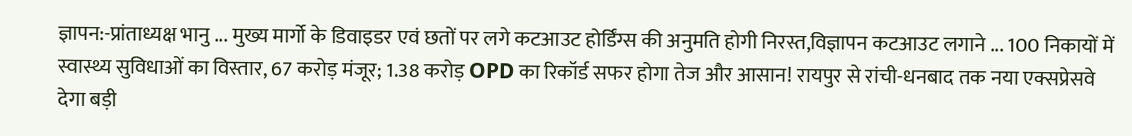ज्ञापन:-प्रांताध्यक्ष भानु ... मुख्य मार्गो के डिवाइडर एवं छतों पर लगे कटआउट होर्डिंग्स की अनुमति होगी निरस्त,विज्ञापन कटआउट लगाने ... 100 निकायों में स्वास्थ्य सुविधाओं का विस्तार, 67 करोड़ मंजूर; 1.38 करोड़ OPD का रिकॉर्ड सफर होगा तेज और आसान! रायपुर से रांची-धनबाद तक नया एक्सप्रेसवे देगा बड़ी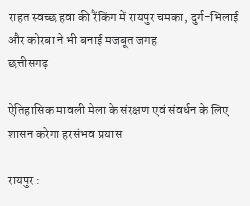राहत स्वच्छ हवा की रैंकिंग में रायपुर चमका, दुर्ग-भिलाई और कोरबा ने भी बनाई मजबूत जगह
छत्तीसगढ़

ऐतिहासिक मावली मेला के संरक्षण एवं संवर्धन के लिए शासन करेगा हरसंभव प्रयास

रायपुर :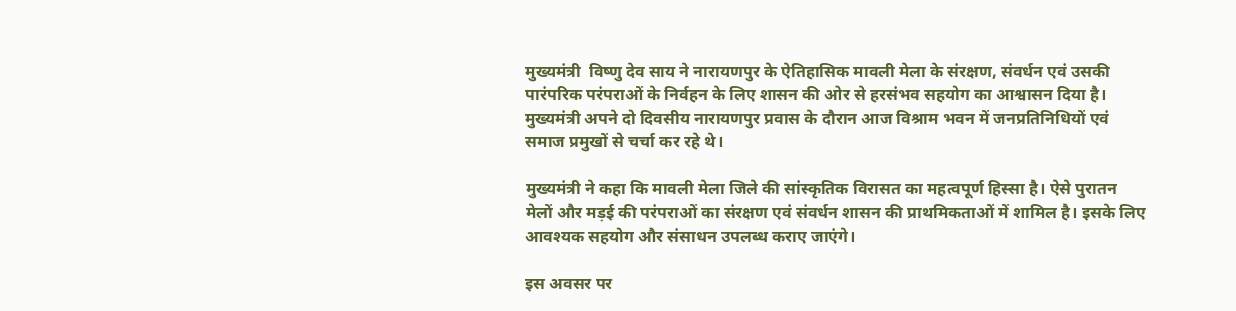मुख्यमंत्री  विष्णु देव साय ने नारायणपुर के ऐतिहासिक मावली मेला के संरक्षण, संवर्धन एवं उसकी पारंपरिक परंपराओं के निर्वहन के लिए शासन की ओर से हरसंभव सहयोग का आश्वासन दिया है। मुख्यमंत्री अपने दो दिवसीय नारायणपुर प्रवास के दौरान आज विश्राम भवन में जनप्रतिनिधियों एवं समाज प्रमुखों से चर्चा कर रहे थे।

मुख्यमंत्री ने कहा कि मावली मेला जिले की सांस्कृतिक विरासत का महत्वपूर्ण हिस्सा है। ऐसे पुरातन मेलों और मड़ई की परंपराओं का संरक्षण एवं संवर्धन शासन की प्राथमिकताओं में शामिल है। इसके लिए आवश्यक सहयोग और संसाधन उपलब्ध कराए जाएंगे।

इस अवसर पर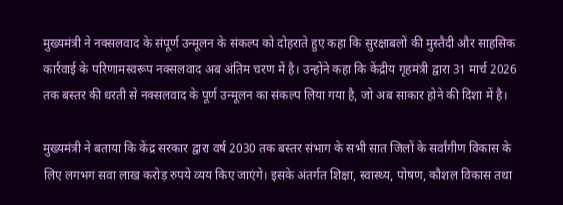मुख्यमंत्री ने नक्सलवाद के संपूर्ण उन्मूलन के संकल्प को दोहराते हुए कहा कि सुरक्षाबलों की मुस्तैदी और साहसिक कार्रवाई के परिणामस्वरूप नक्सलवाद अब अंतिम चरण में है। उन्होंने कहा कि केंद्रीय गृहमंत्री द्वारा 31 मार्च 2026 तक बस्तर की धरती से नक्सलवाद के पूर्ण उन्मूलन का संकल्प लिया गया है, जो अब साकार होने की दिशा में है।

मुख्यमंत्री ने बताया कि केंद्र सरकार द्वारा वर्ष 2030 तक बस्तर संभाग के सभी सात जिलों के सर्वांगीण विकास के लिए लगभग सवा लाख करोड़ रुपये व्यय किए जाएंगे। इसके अंतर्गत शिक्षा, स्वास्थ्य, पोषण, कौशल विकास तथा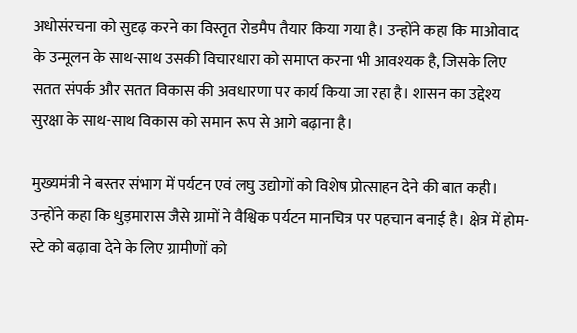अधोसंरचना को सुदृढ़ करने का विस्तृत रोडमैप तैयार किया गया है। उन्होंने कहा कि माओवाद के उन्मूलन के साथ-साथ उसकी विचारधारा को समाप्त करना भी आवश्यक है, जिसके लिए सतत संपर्क और सतत विकास की अवधारणा पर कार्य किया जा रहा है। शासन का उद्देश्य सुरक्षा के साथ-साथ विकास को समान रूप से आगे बढ़ाना है।

मुख्यमंत्री ने बस्तर संभाग में पर्यटन एवं लघु उद्योगों को विशेष प्रोत्साहन देने की बात कही। उन्होंने कहा कि धुड़मारास जैसे ग्रामों ने वैश्विक पर्यटन मानचित्र पर पहचान बनाई है। क्षेत्र में होम-स्टे को बढ़ावा देने के लिए ग्रामीणों को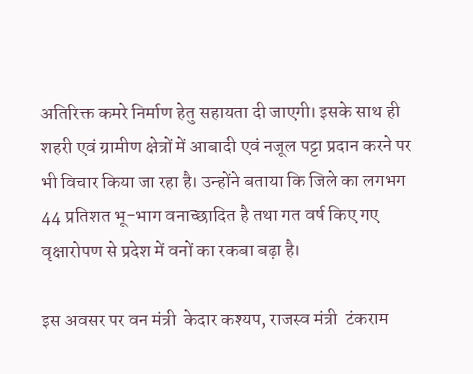अतिरिक्त कमरे निर्माण हेतु सहायता दी जाएगी। इसके साथ ही शहरी एवं ग्रामीण क्षेत्रों में आबादी एवं नजूल पट्टा प्रदान करने पर भी विचार किया जा रहा है। उन्होंने बताया कि जिले का लगभग 44 प्रतिशत भू-भाग वनाच्छादित है तथा गत वर्ष किए गए वृक्षारोपण से प्रदेश में वनों का रकबा बढ़ा है।

इस अवसर पर वन मंत्री  केदार कश्यप, राजस्व मंत्री  टंकराम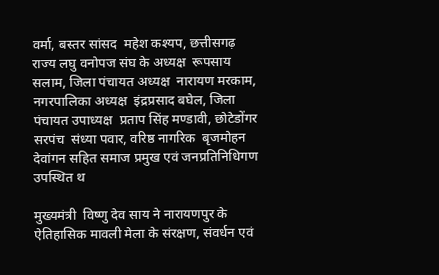वर्मा, बस्तर सांसद  महेश कश्यप, छत्तीसगढ़ राज्य लघु वनोपज संघ के अध्यक्ष  रूपसाय सलाम, जिला पंचायत अध्यक्ष  नारायण मरकाम, नगरपालिका अध्यक्ष  इंद्रप्रसाद बघेल, जिला पंचायत उपाध्यक्ष  प्रताप सिंह मण्डावी, छोटेडोंगर सरपंच  संध्या पवार, वरिष्ठ नागरिक  बृजमोहन देवांगन सहित समाज प्रमुख एवं जनप्रतिनिधिगण उपस्थित थ

मुख्यमंत्री  विष्णु देव साय ने नारायणपुर के ऐतिहासिक मावली मेला के संरक्षण, संवर्धन एवं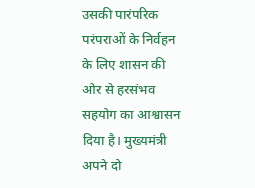उसकी पारंपरिक परंपराओं के निर्वहन के लिए शासन की ओर से हरसंभव सहयोग का आश्वासन दिया है। मुख्यमंत्री अपने दो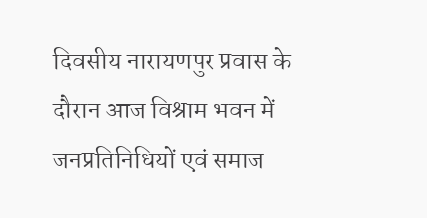दिवसीय नारायणपुर प्रवास के दौरान आज विश्राम भवन में जनप्रतिनिधियों एवं समाज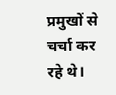प्रमुखों से चर्चा कर रहे थे।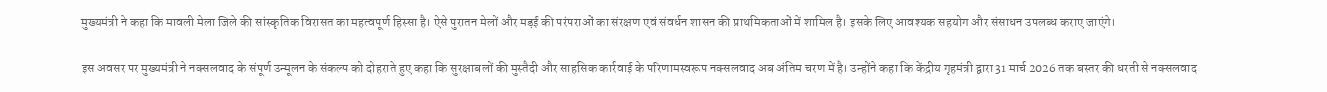मुख्यमंत्री ने कहा कि मावली मेला जिले की सांस्कृतिक विरासत का महत्वपूर्ण हिस्सा है। ऐसे पुरातन मेलों और मड़ई की परंपराओं का संरक्षण एवं संवर्धन शासन की प्राथमिकताओं में शामिल है। इसके लिए आवश्यक सहयोग और संसाधन उपलब्ध कराए जाएंगे।

इस अवसर पर मुख्यमंत्री ने नक्सलवाद के संपूर्ण उन्मूलन के संकल्प को दोहराते हुए कहा कि सुरक्षाबलों की मुस्तैदी और साहसिक कार्रवाई के परिणामस्वरूप नक्सलवाद अब अंतिम चरण में है। उन्होंने कहा कि केंद्रीय गृहमंत्री द्वारा 31 मार्च 2026 तक बस्तर की धरती से नक्सलवाद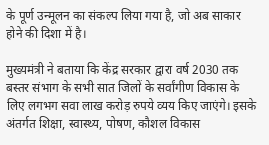के पूर्ण उन्मूलन का संकल्प लिया गया है, जो अब साकार होने की दिशा में है।

मुख्यमंत्री ने बताया कि केंद्र सरकार द्वारा वर्ष 2030 तक बस्तर संभाग के सभी सात जिलों के सर्वांगीण विकास के लिए लगभग सवा लाख करोड़ रुपये व्यय किए जाएंगे। इसके अंतर्गत शिक्षा, स्वास्थ्य, पोषण, कौशल विकास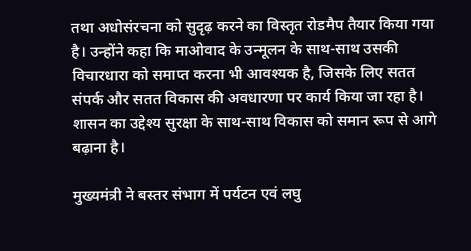तथा अधोसंरचना को सुदृढ़ करने का विस्तृत रोडमैप तैयार किया गया है। उन्होंने कहा कि माओवाद के उन्मूलन के साथ-साथ उसकी विचारधारा को समाप्त करना भी आवश्यक है, जिसके लिए सतत संपर्क और सतत विकास की अवधारणा पर कार्य किया जा रहा है। शासन का उद्देश्य सुरक्षा के साथ-साथ विकास को समान रूप से आगे बढ़ाना है।

मुख्यमंत्री ने बस्तर संभाग में पर्यटन एवं लघु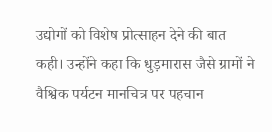उद्योगों को विशेष प्रोत्साहन देने की बात कही। उन्होंने कहा कि धुड़मारास जैसे ग्रामों ने वैश्विक पर्यटन मानचित्र पर पहचान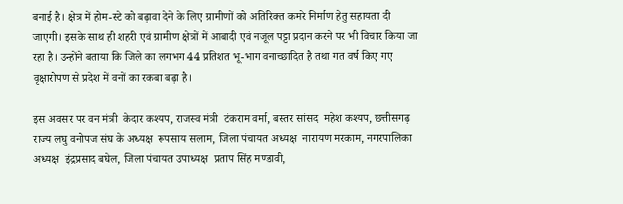बनाई है। क्षेत्र में होम-स्टे को बढ़ावा देने के लिए ग्रामीणों को अतिरिक्त कमरे निर्माण हेतु सहायता दी जाएगी। इसके साथ ही शहरी एवं ग्रामीण क्षेत्रों में आबादी एवं नजूल पट्टा प्रदान करने पर भी विचार किया जा रहा है। उन्होंने बताया कि जिले का लगभग 44 प्रतिशत भू-भाग वनाच्छादित है तथा गत वर्ष किए गए वृक्षारोपण से प्रदेश में वनों का रकबा बढ़ा है।

इस अवसर पर वन मंत्री  केदार कश्यप, राजस्व मंत्री  टंकराम वर्मा, बस्तर सांसद  महेश कश्यप, छत्तीसगढ़ राज्य लघु वनोपज संघ के अध्यक्ष  रूपसाय सलाम, जिला पंचायत अध्यक्ष  नारायण मरकाम, नगरपालिका अध्यक्ष  इंद्रप्रसाद बघेल, जिला पंचायत उपाध्यक्ष  प्रताप सिंह मण्डावी,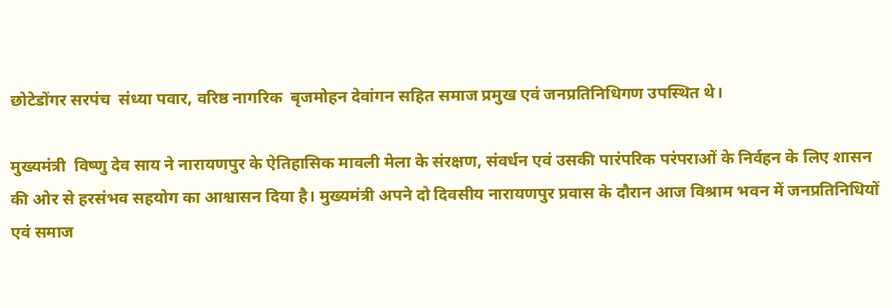छोटेडोंगर सरपंच  संध्या पवार, वरिष्ठ नागरिक  बृजमोहन देवांगन सहित समाज प्रमुख एवं जनप्रतिनिधिगण उपस्थित थे।

मुख्यमंत्री  विष्णु देव साय ने नारायणपुर के ऐतिहासिक मावली मेला के संरक्षण, संवर्धन एवं उसकी पारंपरिक परंपराओं के निर्वहन के लिए शासन की ओर से हरसंभव सहयोग का आश्वासन दिया है। मुख्यमंत्री अपने दो दिवसीय नारायणपुर प्रवास के दौरान आज विश्राम भवन में जनप्रतिनिधियों एवं समाज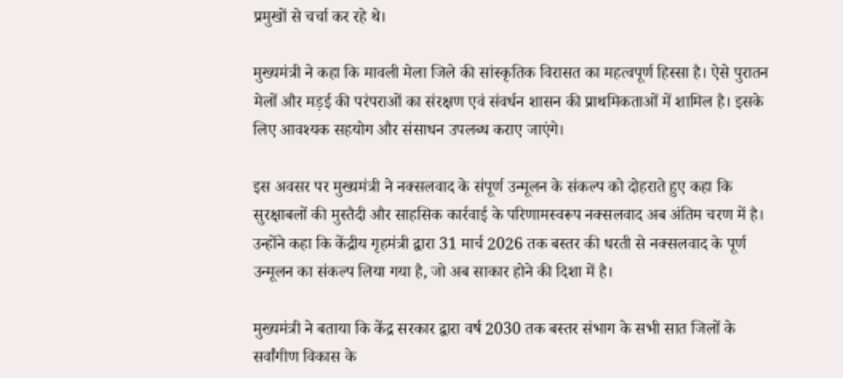प्रमुखों से चर्चा कर रहे थे।

मुख्यमंत्री ने कहा कि मावली मेला जिले की सांस्कृतिक विरासत का महत्वपूर्ण हिस्सा है। ऐसे पुरातन मेलों और मड़ई की परंपराओं का संरक्षण एवं संवर्धन शासन की प्राथमिकताओं में शामिल है। इसके लिए आवश्यक सहयोग और संसाधन उपलब्ध कराए जाएंगे।

इस अवसर पर मुख्यमंत्री ने नक्सलवाद के संपूर्ण उन्मूलन के संकल्प को दोहराते हुए कहा कि सुरक्षाबलों की मुस्तैदी और साहसिक कार्रवाई के परिणामस्वरूप नक्सलवाद अब अंतिम चरण में है। उन्होंने कहा कि केंद्रीय गृहमंत्री द्वारा 31 मार्च 2026 तक बस्तर की धरती से नक्सलवाद के पूर्ण उन्मूलन का संकल्प लिया गया है, जो अब साकार होने की दिशा में है।

मुख्यमंत्री ने बताया कि केंद्र सरकार द्वारा वर्ष 2030 तक बस्तर संभाग के सभी सात जिलों के सर्वांगीण विकास के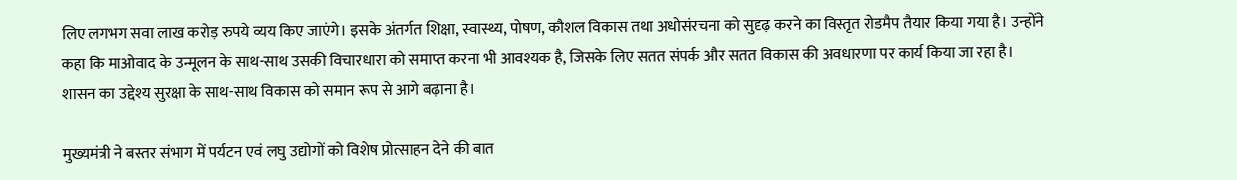लिए लगभग सवा लाख करोड़ रुपये व्यय किए जाएंगे। इसके अंतर्गत शिक्षा, स्वास्थ्य, पोषण, कौशल विकास तथा अधोसंरचना को सुदृढ़ करने का विस्तृत रोडमैप तैयार किया गया है। उन्होंने कहा कि माओवाद के उन्मूलन के साथ-साथ उसकी विचारधारा को समाप्त करना भी आवश्यक है, जिसके लिए सतत संपर्क और सतत विकास की अवधारणा पर कार्य किया जा रहा है। शासन का उद्देश्य सुरक्षा के साथ-साथ विकास को समान रूप से आगे बढ़ाना है।

मुख्यमंत्री ने बस्तर संभाग में पर्यटन एवं लघु उद्योगों को विशेष प्रोत्साहन देने की बात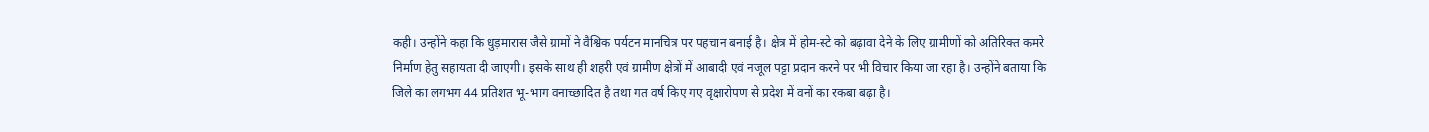कही। उन्होंने कहा कि धुड़मारास जैसे ग्रामों ने वैश्विक पर्यटन मानचित्र पर पहचान बनाई है। क्षेत्र में होम-स्टे को बढ़ावा देने के लिए ग्रामीणों को अतिरिक्त कमरे निर्माण हेतु सहायता दी जाएगी। इसके साथ ही शहरी एवं ग्रामीण क्षेत्रों में आबादी एवं नजूल पट्टा प्रदान करने पर भी विचार किया जा रहा है। उन्होंने बताया कि जिले का लगभग 44 प्रतिशत भू-भाग वनाच्छादित है तथा गत वर्ष किए गए वृक्षारोपण से प्रदेश में वनों का रकबा बढ़ा है।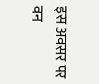इस अवसर पर वन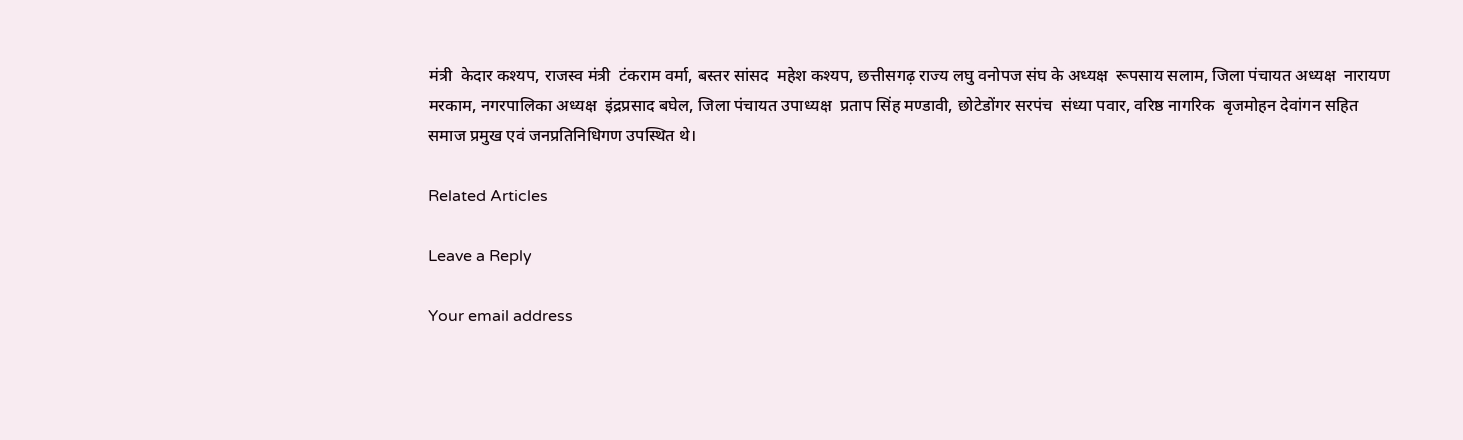मंत्री  केदार कश्यप, राजस्व मंत्री  टंकराम वर्मा, बस्तर सांसद  महेश कश्यप, छत्तीसगढ़ राज्य लघु वनोपज संघ के अध्यक्ष  रूपसाय सलाम, जिला पंचायत अध्यक्ष  नारायण मरकाम, नगरपालिका अध्यक्ष  इंद्रप्रसाद बघेल, जिला पंचायत उपाध्यक्ष  प्रताप सिंह मण्डावी, छोटेडोंगर सरपंच  संध्या पवार, वरिष्ठ नागरिक  बृजमोहन देवांगन सहित समाज प्रमुख एवं जनप्रतिनिधिगण उपस्थित थे।

Related Articles

Leave a Reply

Your email address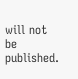will not be published.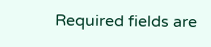Required fields are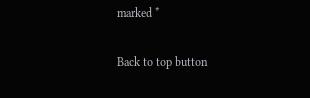marked *

Back to top button